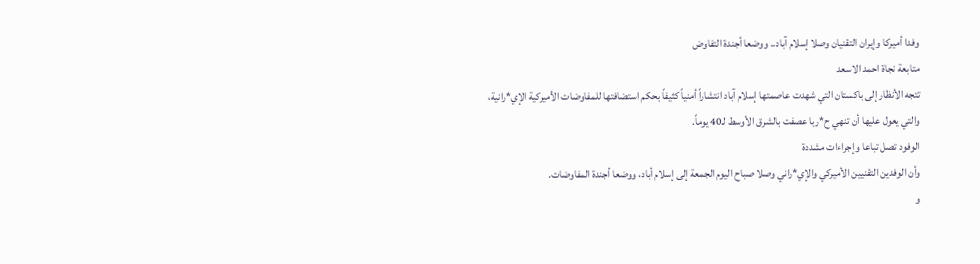وفدا أميركا وإيران التقنيان وصلا إسلام آباد.. ووضعا أجندة التفاوض
متابعة نجاة احمد الاسعد
تتجه الأنظار إلى باكستان التي شهدت عاصمتها إسلام آباد انتشاراً أمنياً كثيفاً بحكم استضافتها للمفاوضات الأميركية الإي*رانية، والتي يعول عليها أن تنهي ح*ربا عصفت بالشرق الأوسط لـ40 يوماً.
الوفود تصل تباعا وإجراءات مشددة
وأن الوفدين التقنيين الأميركي والإي*راني وصلا صباح اليوم الجمعة إلى إسلام أباد، ووضعا أجندة المفاوضات.
و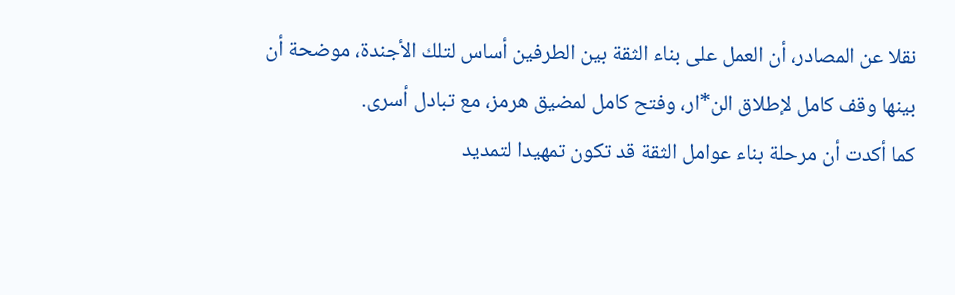نقلا عن المصادر، أن العمل على بناء الثقة بين الطرفين أساس لتلك الأجندة، موضحة أن بينها وقف كامل لإطلاق الن*ار، وفتح كامل لمضيق هرمز، مع تبادل أسرى.
كما أكدت أن مرحلة بناء عوامل الثقة قد تكون تمهيدا لتمديد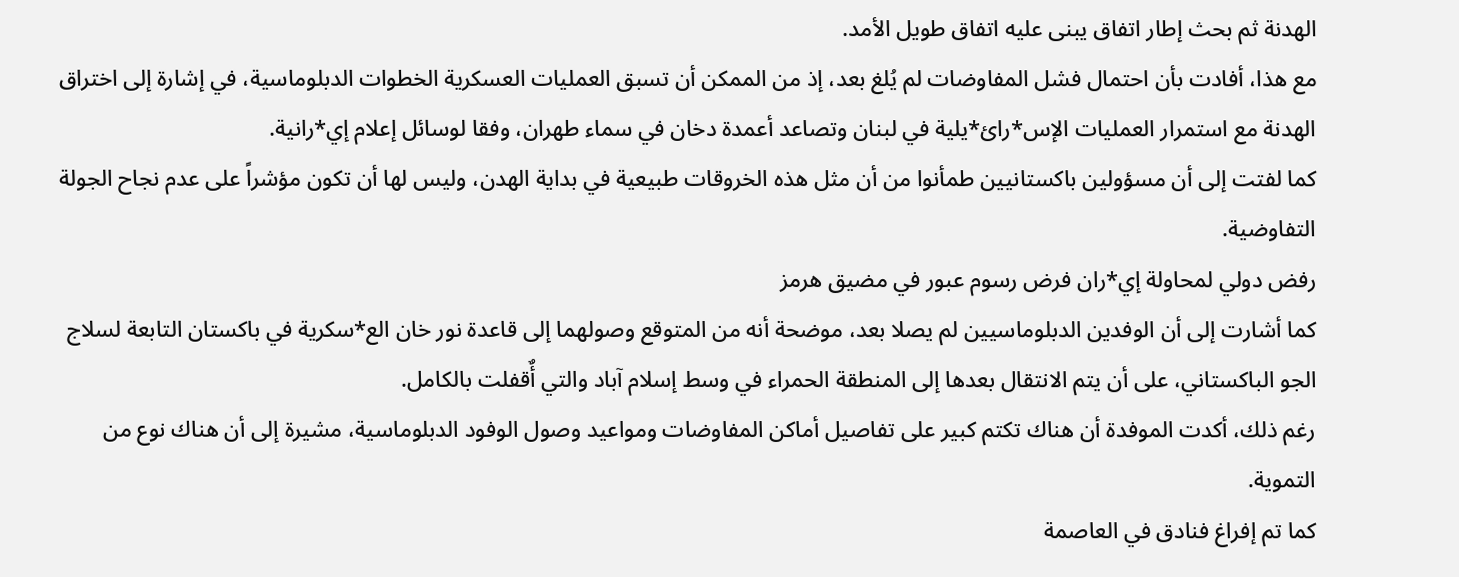الهدنة ثم بحث إطار اتفاق يبنى عليه اتفاق طويل الأمد.
مع هذا، أفادت بأن احتمال فشل المفاوضات لم يُلغ بعد، إذ من الممكن أن تسبق العمليات العسكرية الخطوات الدبلوماسية، في إشارة إلى اختراق الهدنة مع استمرار العمليات الإس*رائ*يلية في لبنان وتصاعد أعمدة دخان في سماء طهران، وفقا لوسائل إعلام إي*رانية.
كما لفتت إلى أن مسؤولين باكستانيين طمأنوا من أن مثل هذه الخروقات طبيعية في بداية الهدن، وليس لها أن تكون مؤشراً على عدم نجاح الجولة التفاوضية.
رفض دولي لمحاولة إي*ران فرض رسوم عبور في مضيق هرمز
كما أشارت إلى أن الوفدين الدبلوماسيين لم يصلا بعد، موضحة أنه من المتوقع وصولهما إلى قاعدة نور خان الع*سكرية في باكستان التابعة لسلاج الجو الباكستاني، على أن يتم الانتقال بعدها إلى المنطقة الحمراء في وسط إسلام آباد والتي أٌقفلت بالكامل.
رغم ذلك، أكدت الموفدة أن هناك تكتم كبير على تفاصيل أماكن المفاوضات ومواعيد وصول الوفود الدبلوماسية، مشيرة إلى أن هناك نوع من التموية.
كما تم إفراغ فنادق في العاصمة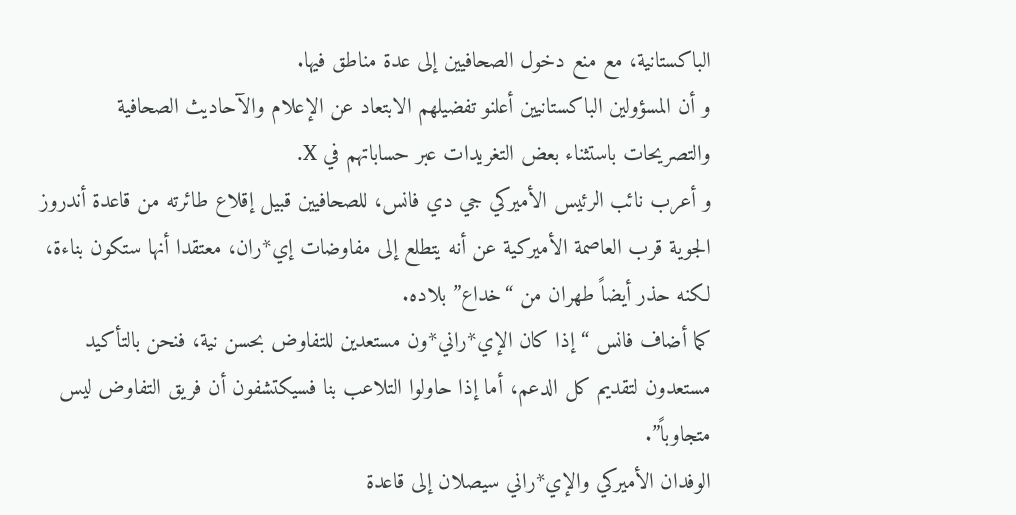الباكستانية، مع منع دخول الصحافيين إلى عدة مناطق فيها.
و أن المسؤولين الباكستانيين أعلنو تفضيلهم الابتعاد عن الإعلام والآحاديث الصحافية والتصريحات باستثناء بعض التغريدات عبر حساباتهم في X.
و أعرب نائب الرئيس الأميركي جي دي فانس، للصحافيين قبيل إقلاع طائرته من قاعدة أندروز الجوية قرب العاصمة الأميركية عن أنه يتطلع إلى مفاوضات إي*ران، معتقدا أنها ستكون بناءة، لكنه حذر أيضاً طهران من “خداع” بلاده.
كما أضاف فانس “إذا كان الإي*راني*ون مستعدين للتفاوض بحسن نية، فنحن بالتأكيد مستعدون لتقديم كل الدعم، أما إذا حاولوا التلاعب بنا فسيكتشفون أن فريق التفاوض ليس متجاوباً”.
الوفدان الأميركي والإي*راني سيصلان إلى قاعدة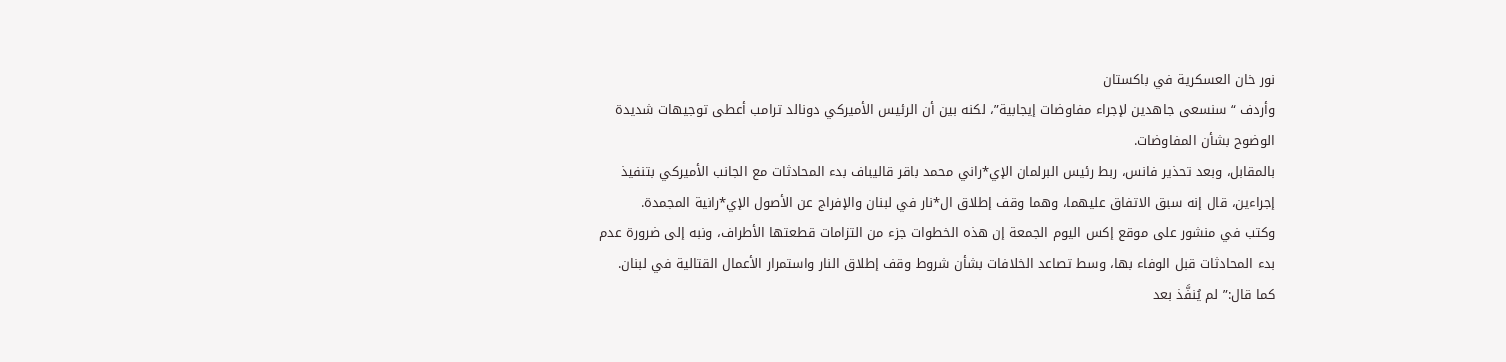نور خان العسكرية في باكستان
وأردف “سنسعى جاهدين لإجراء مفاوضات إيجابية”، لكنه بين أن الرئيس الأميركي دونالد ترامب أعطى توجيهات شديدة الوضوح بشأن المفاوضات.
بالمقابل، وبعد تحذير فانس، ربط رئيس البرلمان الإي*راني محمد باقر قاليباف بدء المحادثات مع الجانب الأميركي بتنفيذ إجراءين، قال إنه سبق الاتفاق عليهما، وهما وقف إطلاق ال*نار في لبنان والإفراج عن الأصول الإي*رانية المجمدة.
وكتب في منشور على موقع إكس اليوم الجمعة إن هذه الخطوات جزء من التزامات قطعتها الأطراف، ونبه إلى ضرورة عدم بدء المحادثات قبل الوفاء بها، وسط تصاعد الخلافات بشأن شروط وقف إطلاق النار واستمرار الأعمال القتالية في لبنان.
كما قال:” لم يُنفَّذ بعد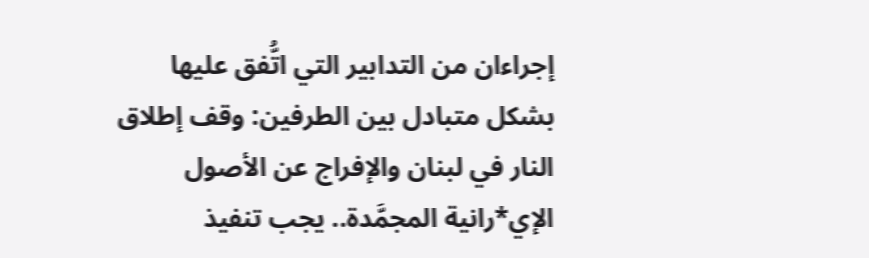إجراءان من التدابير التي اتُّفق عليها بشكل متبادل بين الطرفين: وقف إطلاق النار في لبنان والإفراج عن الأصول الإي*رانية المجمَّدة.. يجب تنفيذ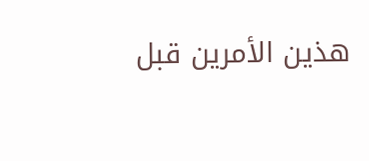هذين الأمرين قبل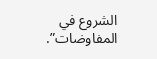الشروع في المفاوضات”.